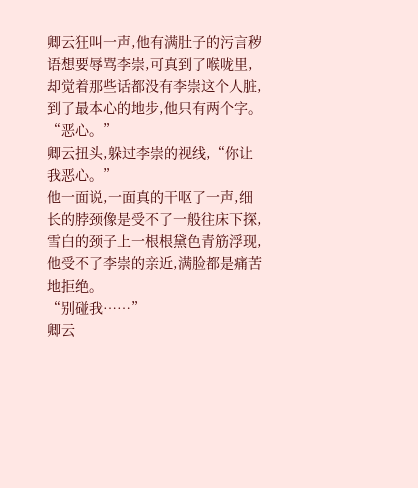卿云狂叫一声,他有满肚子的污言秽语想要辱骂李崇,可真到了喉咙里,却觉着那些话都没有李崇这个人脏,到了最本心的地步,他只有两个字。
“恶心。”
卿云扭头,躲过李崇的视线,“你让我恶心。”
他一面说,一面真的干呕了一声,细长的脖颈像是受不了一般往床下探,雪白的颈子上一根根黛色青筋浮现,他受不了李崇的亲近,满脸都是痛苦地拒绝。
“别碰我……”
卿云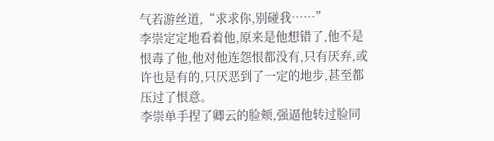气若游丝道,“求求你,别碰我……”
李崇定定地看着他,原来是他想错了,他不是恨毒了他,他对他连怨恨都没有,只有厌弃,或许也是有的,只厌恶到了一定的地步,甚至都压过了恨意。
李崇单手捏了卿云的脸颊,强逼他转过脸同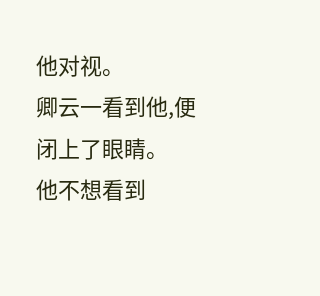他对视。
卿云一看到他,便闭上了眼睛。
他不想看到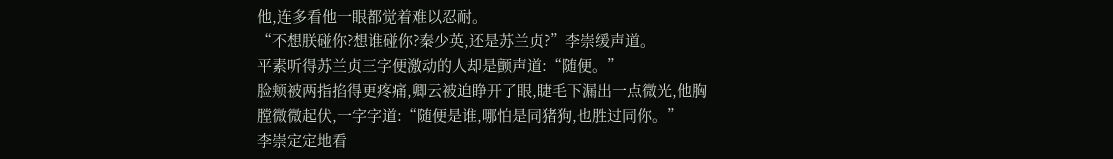他,连多看他一眼都觉着难以忍耐。
“不想朕碰你?想谁碰你?秦少英,还是苏兰贞?”李崇缓声道。
平素听得苏兰贞三字便激动的人却是颤声道:“随便。”
脸颊被两指掐得更疼痛,卿云被迫睁开了眼,睫毛下漏出一点微光,他胸膛微微起伏,一字字道:“随便是谁,哪怕是同猪狗,也胜过同你。”
李崇定定地看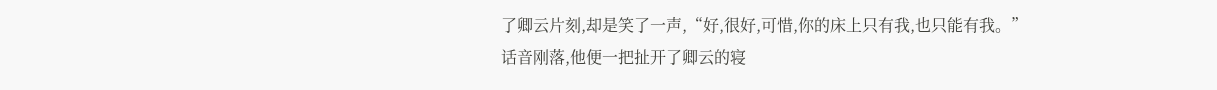了卿云片刻,却是笑了一声,“好,很好,可惜,你的床上只有我,也只能有我。”
话音刚落,他便一把扯开了卿云的寝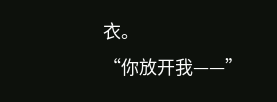衣。
“你放开我——”